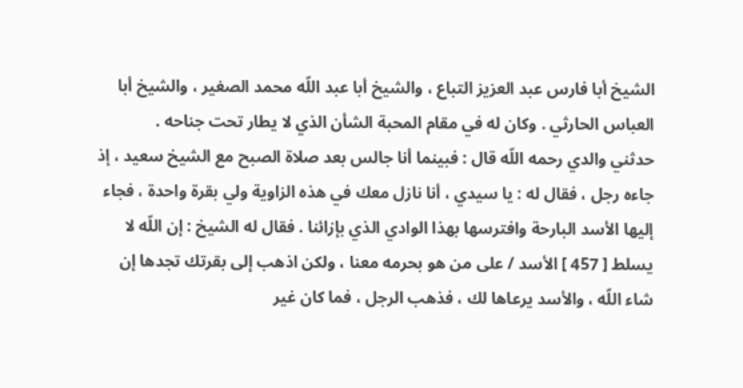الشيخ أبا فارس عبد العزيز التباع ، والشيخ أبا عبد اللّه محمد الصغير ، والشيخ أبا العباس الحارثي . وكان له في مقام المحبة الشأن الذي لا يطار تحت جناحه .
حدثني والدي رحمه اللّه قال : فبينما أنا جالس بعد صلاة الصبح مع الشيخ سعيد ، إذ جاءه رجل ، فقال له : يا سيدي ، أنا نازل معك في هذه الزاوية ولي بقرة واحدة ، فجاء إليها الأسد البارحة وافترسها بهذا الوادي الذي بإزائنا . فقال له الشيخ : إن اللّه لا يسلط [ 457 ] الأسد / على من هو بحرمه معنا ، ولكن اذهب إلى بقرتك تجدها إن شاء اللّه ، والأسد يرعاها لك ، فذهب الرجل ، فما كان غير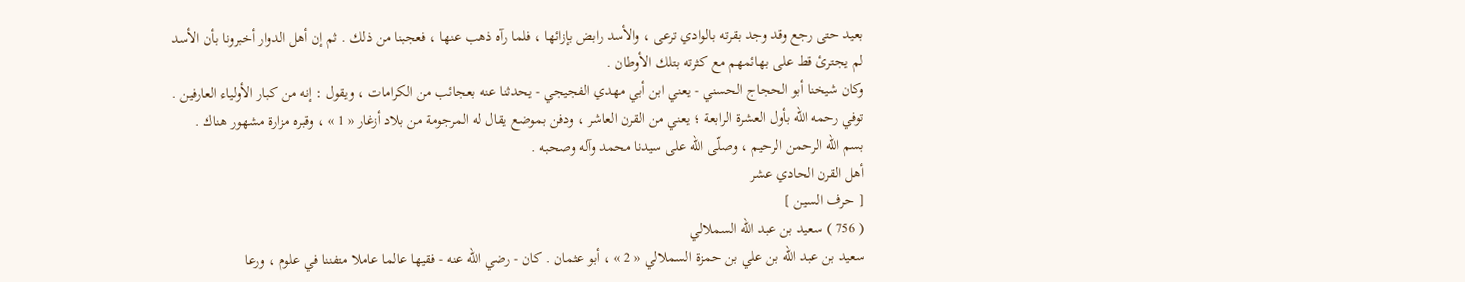بعيد حتى رجع وقد وجد بقرته بالوادي ترعى ، والأسد رابض بإزائها ، فلما رآه ذهب عنها ، فعجبنا من ذلك . ثم إن أهل الدوار أخبرونا بأن الأسد لم يجترئ قط على بهائمهم مع كثرته بتلك الأوطان .
وكان شيخنا أبو الحجاج الحسني - يعني ابن أبي مهدي الفجيجي - يحدثنا عنه بعجائب من الكرامات ، ويقول : إنه من كبار الأولياء العارفين .
توفي رحمه اللّه بأول العشرة الرابعة ؛ يعني من القرن العاشر ، ودفن بموضع يقال له المرجومة من بلاد أزغار « 1 » ، وقبره مزارة مشهور هناك .
بسم اللّه الرحمن الرحيم ، وصلّى اللّه على سيدنا محمد وآله وصحبه .
أهل القرن الحادي عشر
[ حرف السين ]
( 756 ) سعيد بن عبد اللّه السملالي
سعيد بن عبد اللّه بن علي بن حمزة السملالي « 2 » ، أبو عثمان . كان - رضي اللّه عنه - فقيها عالما عاملا متفننا في علوم ، ورعا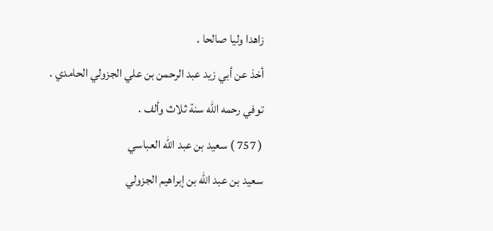زاهدا وليا صالحا .
أخذ عن أبي زيد عبد الرحمن بن علي الجزولي الحامدي .
توفي رحمه اللّه سنة ثلاث وألف .
( 757 ) سعيد بن عبد اللّه العباسي
سعيد بن عبد اللّه بن إبراهيم الجزولي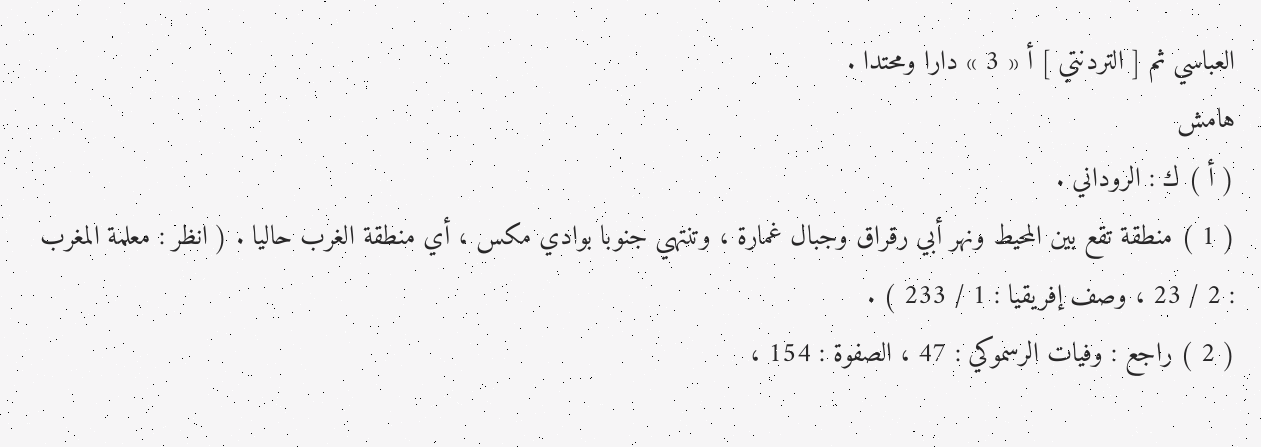العباسي ثم [ التردنتي ] أ « 3 » دارا ومحتدا .
هامش
( أ ) ك : الروداني .
( 1 ) منطقة تقع بين المحيط ونهر أبي رقراق وجبال غمارة ، وتنتهي جنوبا بوادي مكس ، أي منطقة الغرب حاليا . ( انظر : معلمة المغرب : 2 / 23 ، وصف إفريقيا : 1 / 233 ) .
( 2 ) راجع : وفيات الرسموكي : 47 ، الصفوة : 154 ،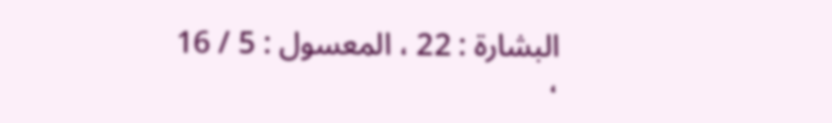البشارة : 22 ، المعسول : 5 / 16 ،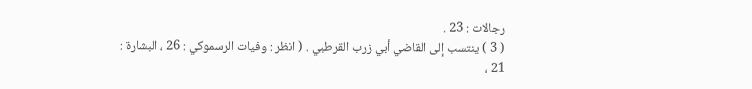رجالات : 23 .
( 3 ) ينتسب إلى القاضي أبي زرب القرطبي . ( انظر : وفيات الرسموكي : 26 ، البشارة : 21 ،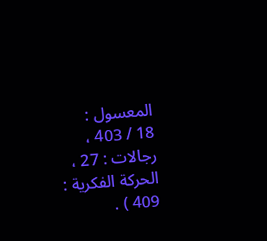المعسول :
18 / 403 ، رجالات : 27 ، الحركة الفكرية : 409 ) .